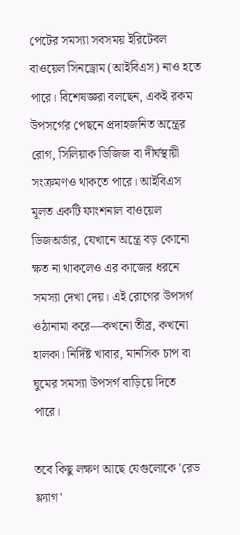পেটের সমস্যা সবসময় ইরিটেবল বাওয়েল সিনড্রোম (আইবিএস) নাও হতে পারে। বিশেষজ্ঞরা বলছেন, একই রকম উপসর্গের পেছনে প্রদাহজনিত অন্ত্রের রোগ, সিলিয়াক ডিজিজ বা দীর্ঘস্থায়ী সংক্রমণও থাকতে পারে। আইবিএস মূলত একটি ফাংশনাল বাওয়েল ডিজঅর্ডার, যেখানে অন্ত্রে বড় কোনো ক্ষত না থাকলেও এর কাজের ধরনে সমস্যা দেখা দেয়। এই রোগের উপসর্গ ওঠানামা করে—কখনো তীব্র, কখনো হালকা। নির্দিষ্ট খাবার, মানসিক চাপ বা ঘুমের সমস্যা উপসর্গ বাড়িয়ে দিতে পারে।

তবে কিছু লক্ষণ আছে যেগুলোকে 'রেড ফ্ল্যাগ'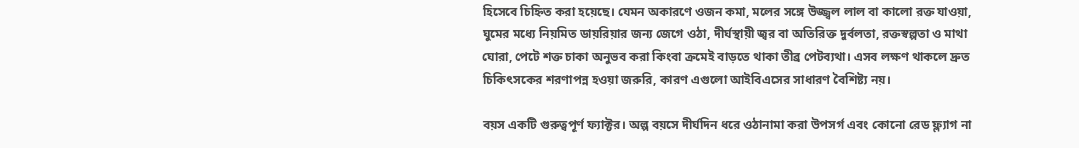হিসেবে চিহ্নিত করা হয়েছে। যেমন অকারণে ওজন কমা, মলের সঙ্গে উজ্জ্বল লাল বা কালো রক্ত যাওয়া, ঘুমের মধ্যে নিয়মিত ডায়রিয়ার জন্য জেগে ওঠা, দীর্ঘস্থায়ী জ্বর বা অতিরিক্ত দুর্বলতা, রক্তস্বল্পতা ও মাথা ঘোরা, পেটে শক্ত চাকা অনুভব করা কিংবা ক্রমেই বাড়তে থাকা তীব্র পেটব্যথা। এসব লক্ষণ থাকলে দ্রুত চিকিৎসকের শরণাপন্ন হওয়া জরুরি, কারণ এগুলো আইবিএসের সাধারণ বৈশিষ্ট্য নয়।

বয়স একটি গুরুত্বপূর্ণ ফ্যাক্টর। অল্প বয়সে দীর্ঘদিন ধরে ওঠানামা করা উপসর্গ এবং কোনো রেড ফ্ল্যাগ না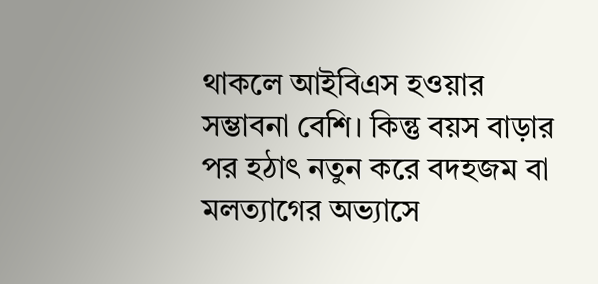থাকলে আইবিএস হওয়ার সম্ভাবনা বেশি। কিন্তু বয়স বাড়ার পর হঠাৎ নতুন করে বদহজম বা মলত্যাগের অভ্যাসে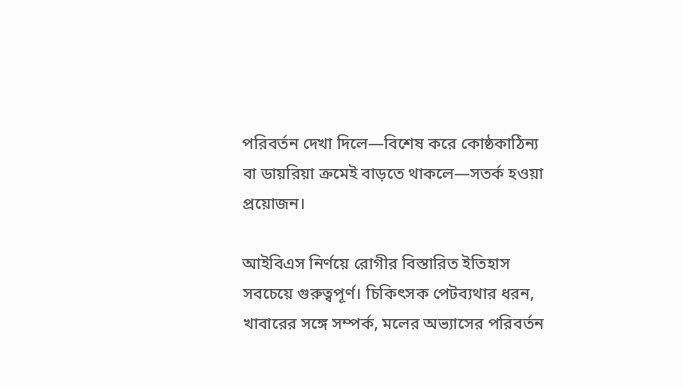পরিবর্তন দেখা দিলে—বিশেষ করে কোষ্ঠকাঠিন্য বা ডায়রিয়া ক্রমেই বাড়তে থাকলে—সতর্ক হওয়া প্রয়োজন।

আইবিএস নির্ণয়ে রোগীর বিস্তারিত ইতিহাস সবচেয়ে গুরুত্বপূর্ণ। চিকিৎসক পেটব্যথার ধরন, খাবারের সঙ্গে সম্পর্ক, মলের অভ্যাসের পরিবর্তন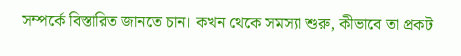সম্পর্কে বিস্তারিত জানতে চান। কখন থেকে সমস্যা শুরু, কীভাবে তা প্রকট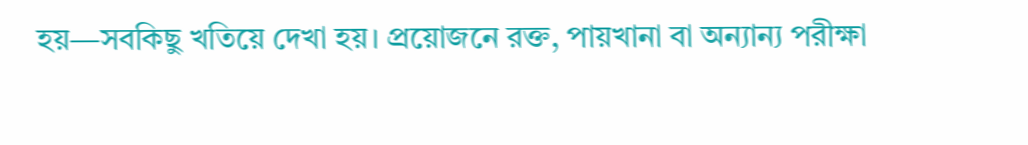হয়—সবকিছু খতিয়ে দেখা হয়। প্রয়োজনে রক্ত, পায়খানা বা অন্যান্য পরীক্ষা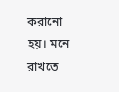করানো হয়। মনে রাখতে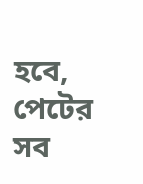হবে, পেটের সব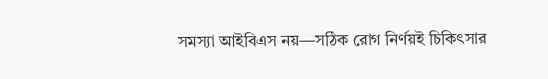সমস্যা আইবিএস নয়—সঠিক রোগ নির্ণয়ই চিকিৎসার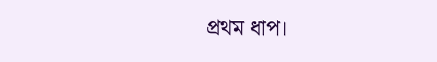প্রথম ধাপ।